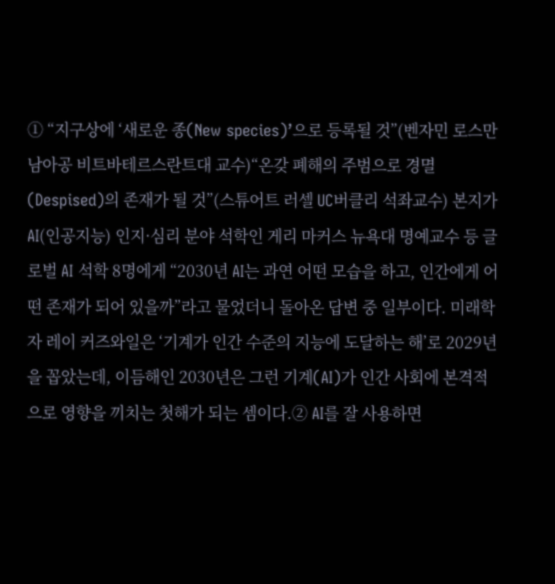① “지구상에 ‘새로운 종(New species)’으로 등록될 것”(벤자민 로스만 남아공 비트바테르스란트대 교수)“온갖 폐해의 주범으로 경멸(Despised)의 존재가 될 것”(스튜어트 러셀 UC버클리 석좌교수) 본지가 AI(인공지능) 인지·심리 분야 석학인 게리 마커스 뉴욕대 명예교수 등 글로벌 AI 석학 8명에게 “2030년 AI는 과연 어떤 모습을 하고, 인간에게 어떤 존재가 되어 있을까”라고 물었더니 돌아온 답변 중 일부이다. 미래학자 레이 커즈와일은 ‘기계가 인간 수준의 지능에 도달하는 해’로 2029년을 꼽았는데, 이듬해인 2030년은 그런 기계(AI)가 인간 사회에 본격적으로 영향을 끼치는 첫해가 되는 셈이다.② AI를 잘 사용하면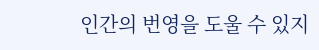인간의 번영을 도울 수 있지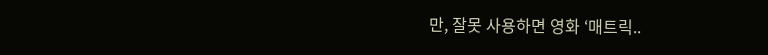만, 잘못 사용하면 영화 ‘매트릭..